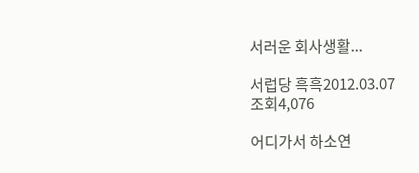서러운 회사생활...

서럽당 흑흑2012.03.07
조회4,076

어디가서 하소연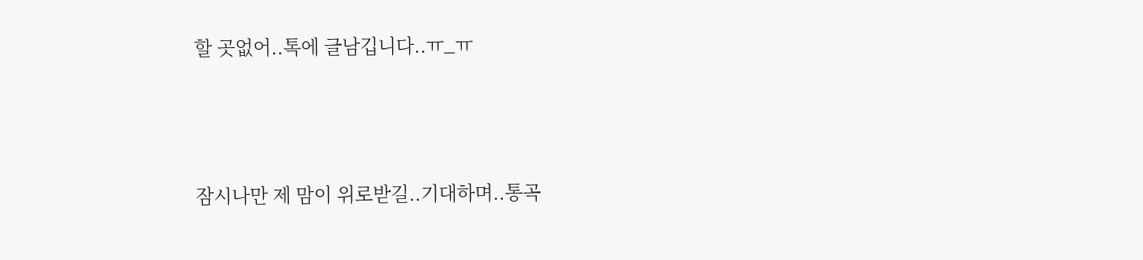할 곳없어..톡에 글남깁니다..ㅠ_ㅠ



잠시나만 제 맘이 위로받길..기대하며..통곡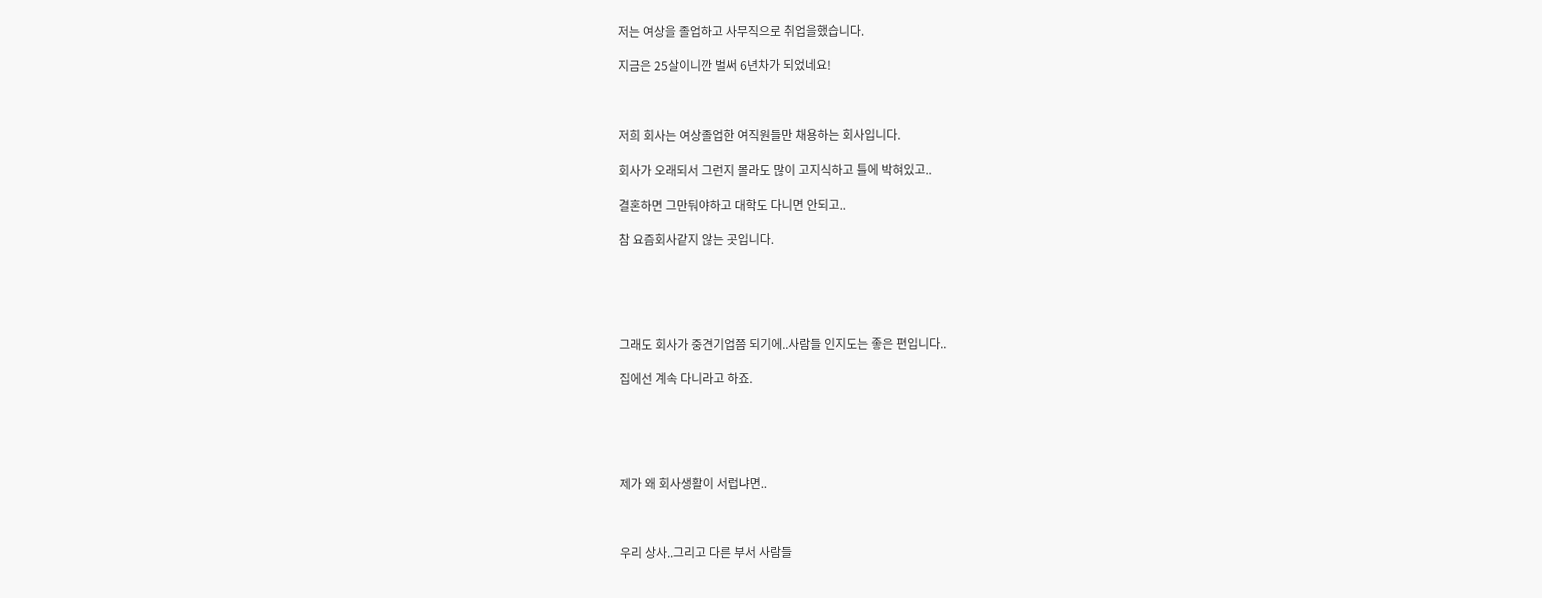저는 여상을 졸업하고 사무직으로 취업을했습니다.

지금은 25살이니깐 벌써 6년차가 되었네요!



저희 회사는 여상졸업한 여직원들만 채용하는 회사입니다.

회사가 오래되서 그런지 몰라도 많이 고지식하고 틀에 박혀있고..

결혼하면 그만둬야하고 대학도 다니면 안되고..

참 요즘회사같지 않는 곳입니다.





그래도 회사가 중견기업쯤 되기에..사람들 인지도는 좋은 편입니다..

집에선 계속 다니라고 하죠.





제가 왜 회사생활이 서럽냐면..



우리 상사..그리고 다른 부서 사람들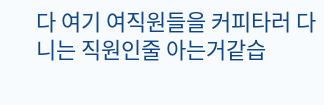다 여기 여직원들을 커피타러 다니는 직원인줄 아는거같습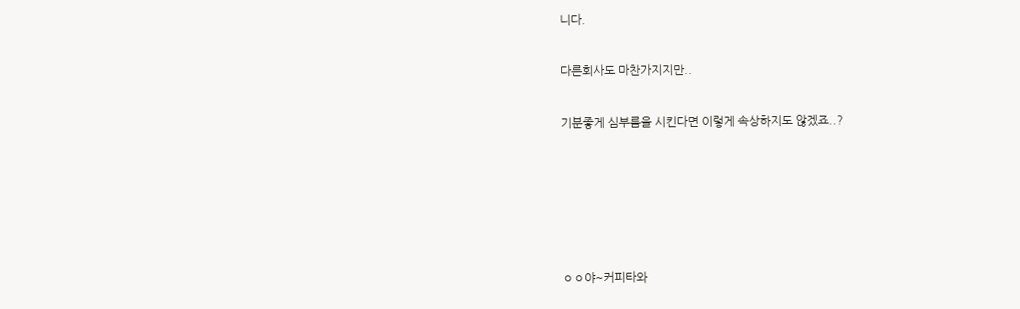니다.

다른회사도 마찬가지지만..

기분좋게 심부름을 시킨다면 이렇게 속상하지도 않겠죠..?





ㅇㅇ야~커피타와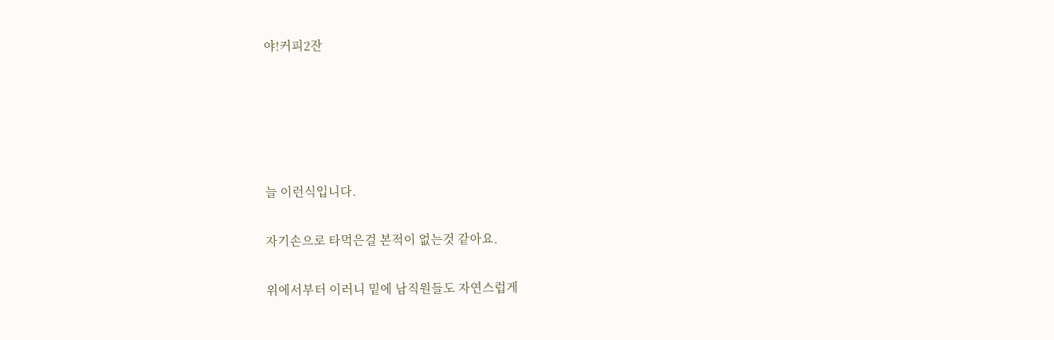야!커피2잔





늘 이런식입니다.

자기손으로 타먹은걸 본적이 없는것 같아요.

위에서부터 이러니 밑에 남직원들도 자연스럽게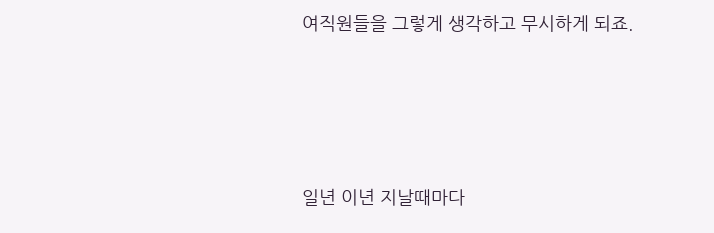여직원들을 그렇게 생각하고 무시하게 되죠.





일년 이년 지날때마다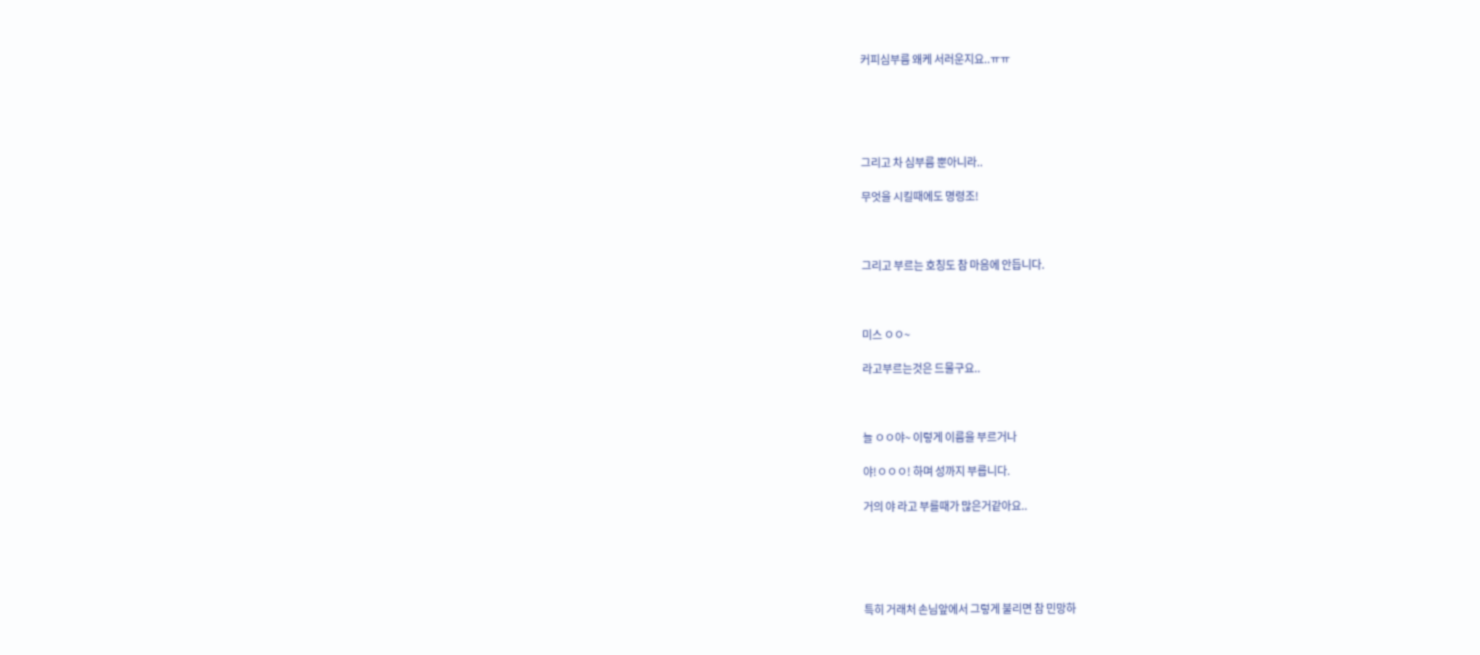커피심부름 왜케 서러운지요..ㅠㅠ





그리고 차 심부름 뿐아니라..

무엇을 시킬때에도 명령조!



그리고 부르는 호칭도 참 마음에 안듭니다.



미스 ㅇㅇ~

라고부르는것은 드물구요..



늘 ㅇㅇ야~ 이렇게 이름을 부르거나

야!ㅇㅇㅇ! 하며 성까지 부릅니다.

거의 야 라고 부를때가 많은거같아요..





특히 거래처 손님앞에서 그렇게 불리면 참 민망하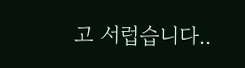고 서럽습니다..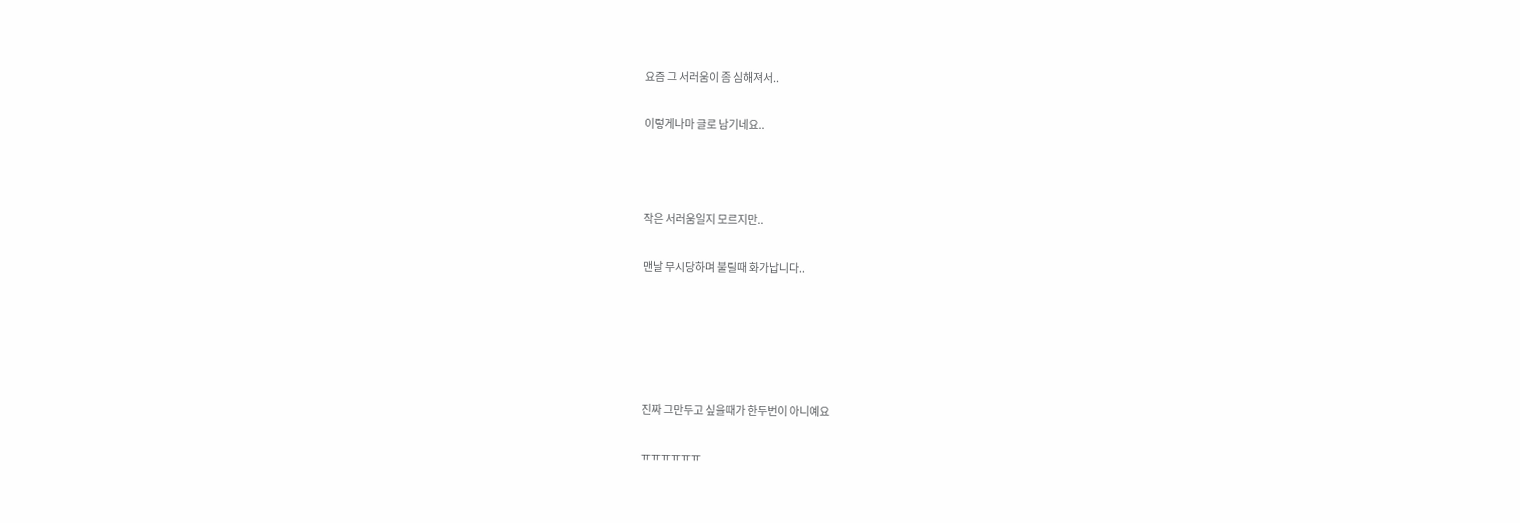요즘 그 서러움이 좀 심해져서..

이렇게나마 글로 남기네요..



작은 서러움일지 모르지만..

맨날 무시당하며 불릴때 화가납니다..





진짜 그만두고 싶을때가 한두번이 아니예요

ㅠㅠㅠㅠㅠㅠ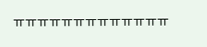ㅠㅠㅠㅠㅠㅠㅠㅠㅠㅠㅠㅠㅠ